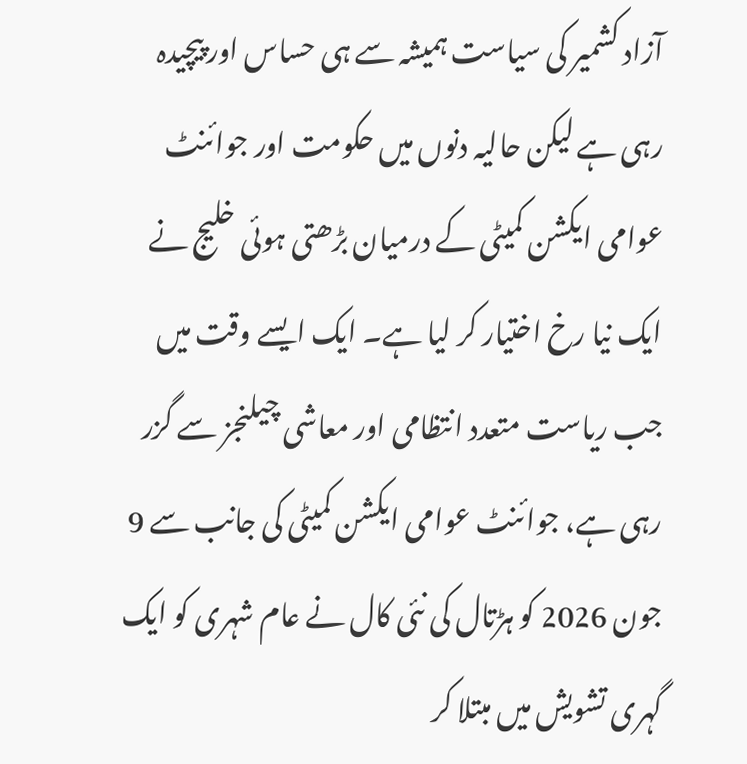آزاد کشمیر کی سیاست ہمیشہ سے ہی حساس اور پیچیدہ رہی ہے لیکن حالیہ دنوں میں حکومت اور جوائنٹ عوامی ایکشن کمیٹی کے درمیان بڑھتی ہوئی خلیج نے ایک نیا رخ اختیار کر لیا ہے۔ ایک ایسے وقت میں جب ریاست متعدد انتظامی اور معاشی چیلنجز سے گزر رہی ہے، جوائنٹ عوامی ایکشن کمیٹی کی جانب سے 9 جون 2026 کو ہڑتال کی نئی کال نے عام شہری کو ایک گہری تشویش میں مبتلا کر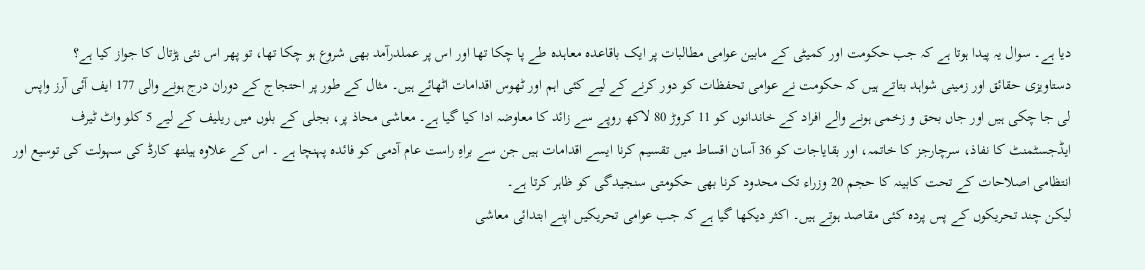دیا ہے۔ سوال یہ پیدا ہوتا ہے کہ جب حکومت اور کمیٹی کے مابین عوامی مطالبات پر ایک باقاعدہ معاہدہ طے پا چکا تھا اور اس پر عملدرآمد بھی شروع ہو چکا تھا، تو پھر اس نئی ہڑتال کا جواز کیا ہے؟
دستاویزی حقائق اور زمینی شواہد بتاتے ہیں کہ حکومت نے عوامی تحفظات کو دور کرنے کے لیے کئی اہم اور ٹھوس اقدامات اٹھائے ہیں۔ مثال کے طور پر احتجاج کے دوران درج ہونے والی 177 ایف آئی آرز واپس لی جا چکی ہیں اور جاں بحق و زخمی ہونے والے افراد کے خاندانوں کو 11 کروڑ 80 لاکھ روپے سے زائد کا معاوضہ ادا کیا گیا ہے۔ معاشی محاذ پر، بجلی کے بلوں میں ریلیف کے لیے 5 کلو واٹ ٹیرف ایڈجسٹمنٹ کا نفاذ، سرچارجز کا خاتمہ، اور بقایاجات کو 36 آسان اقساط میں تقسیم کرنا ایسے اقدامات ہیں جن سے براہِ راست عام آدمی کو فائدہ پہنچا ہے ۔ اس کے علاوہ ہیلتھ کارڈ کی سہولت کی توسیع اور انتظامی اصلاحات کے تحت کابینہ کا حجم 20 وزراء تک محدود کرنا بھی حکومتی سنجیدگی کو ظاہر کرتا ہے۔
لیکن چند تحریکوں کے پس پردہ کئی مقاصد ہوتے ہیں۔ اکثر دیکھا گیا ہے کہ جب عوامی تحریکیں اپنے ابتدائی معاشی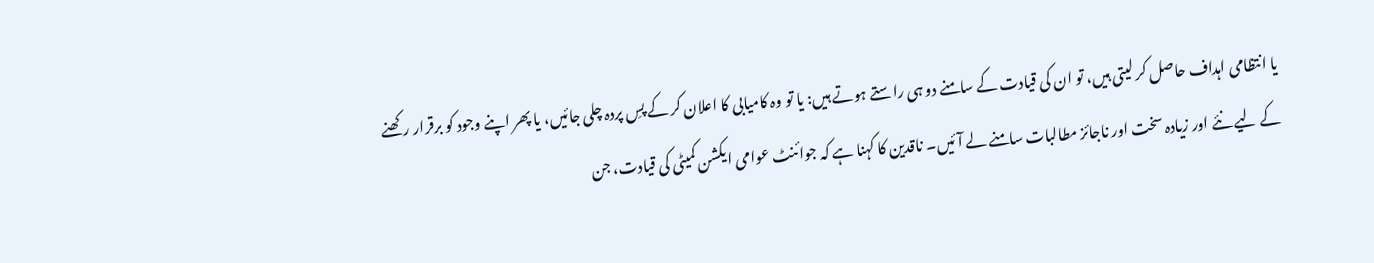یا انتظامی اہداف حاصل کر لیتی ہیں، تو ان کی قیادت کے سامنے دو ہی راستے ہوتے ہیں: یا تو وہ کامیابی کا اعلان کر کے پسِ پردہ چلی جائیں، یا پھر اپنے وجود کو برقرار رکھنے کے لیے نئے اور زیادہ سخت اور ناجائز مطالبات سامنے لے آئیں۔ ناقدین کا کہنا ہے کہ جوائنٹ عوامی ایکشن کمیٹی کی قیادت، جن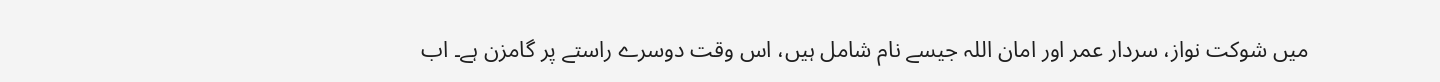میں شوکت نواز، سردار عمر اور امان اللہ جیسے نام شامل ہیں، اس وقت دوسرے راستے پر گامزن ہے۔ اب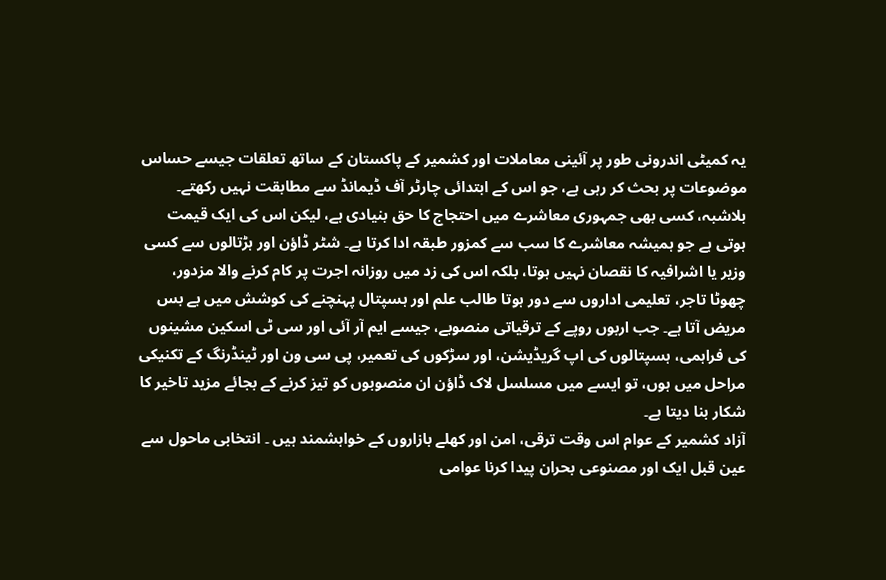یہ کمیٹی اندرونی طور پر آئینی معاملات اور کشمیر کے پاکستان کے ساتھ تعلقات جیسے حساس موضوعات پر بحث کر رہی ہے، جو اس کے ابتدائی چارٹر آف ڈیمانڈ سے مطابقت نہیں رکھتے۔
بلاشبہ، کسی بھی جمہوری معاشرے میں احتجاج کا حق بنیادی ہے، لیکن اس کی ایک قیمت ہوتی ہے جو ہمیشہ معاشرے کا سب سے کمزور طبقہ ادا کرتا ہے۔ شٹر ڈاؤن اور ہڑتالوں سے کسی وزیر یا اشرافیہ کا نقصان نہیں ہوتا، بلکہ اس کی زد میں روزانہ اجرت پر کام کرنے والا مزدور، چھوٹا تاجر، تعلیمی اداروں سے دور ہوتا طالب علم اور ہسپتال پہنچنے کی کوشش میں بے بس مریض آتا ہے۔ جب اربوں روپے کے ترقیاتی منصوبے، جیسے ایم آر آئی اور سی ٹی اسکین مشینوں کی فراہمی، ہسپتالوں کی اپ گریڈیشن، اور سڑکوں کی تعمیر، پی سی ون اور ٹینڈرنگ کے تکنیکی مراحل میں ہوں، تو ایسے میں مسلسل لاک ڈاؤن ان منصوبوں کو تیز کرنے کے بجائے مزید تاخیر کا شکار بنا دیتا ہے۔
آزاد کشمیر کے عوام اس وقت ترقی، امن اور کھلے بازاروں کے خواہشمند ہیں ۔ انتخابی ماحول سے عین قبل ایک اور مصنوعی بحران پیدا کرنا عوامی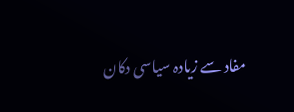مفاد سے زیادہ سیاسی دکان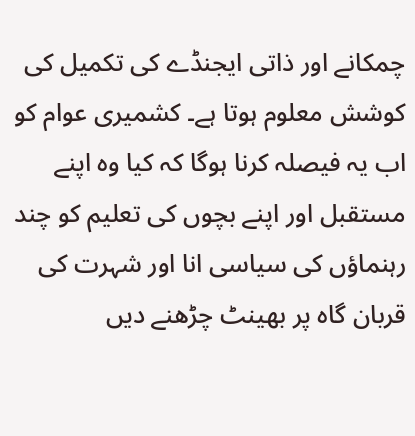چمکانے اور ذاتی ایجنڈے کی تکمیل کی کوشش معلوم ہوتا ہے۔ کشمیری عوام کو اب یہ فیصلہ کرنا ہوگا کہ کیا وہ اپنے مستقبل اور اپنے بچوں کی تعلیم کو چند رہنماؤں کی سیاسی انا اور شہرت کی قربان گاہ پر بھینٹ چڑھنے دیں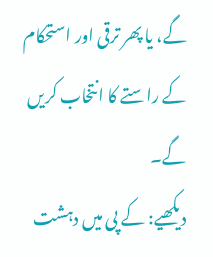گے، یا پھر ترقی اور استحکام کے راستے کا انتخاب کریں گے۔
دیکھیے: کے پی میں دہشت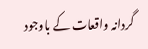گردانہ واقعات کے باوجود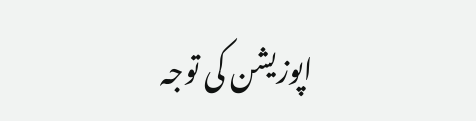اپوزیشن کی توجہ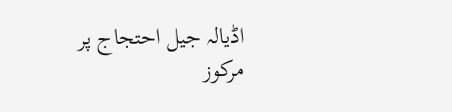اڈیالہ جیل احتجاج پر مرکوز